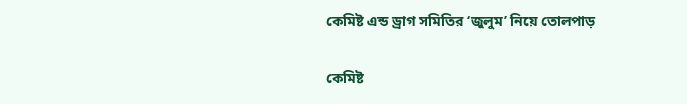কেমিষ্ট এন্ড ড্রাগ সমিতির ‘জুলুম’ নিয়ে তোলপাড়

কেমিষ্ট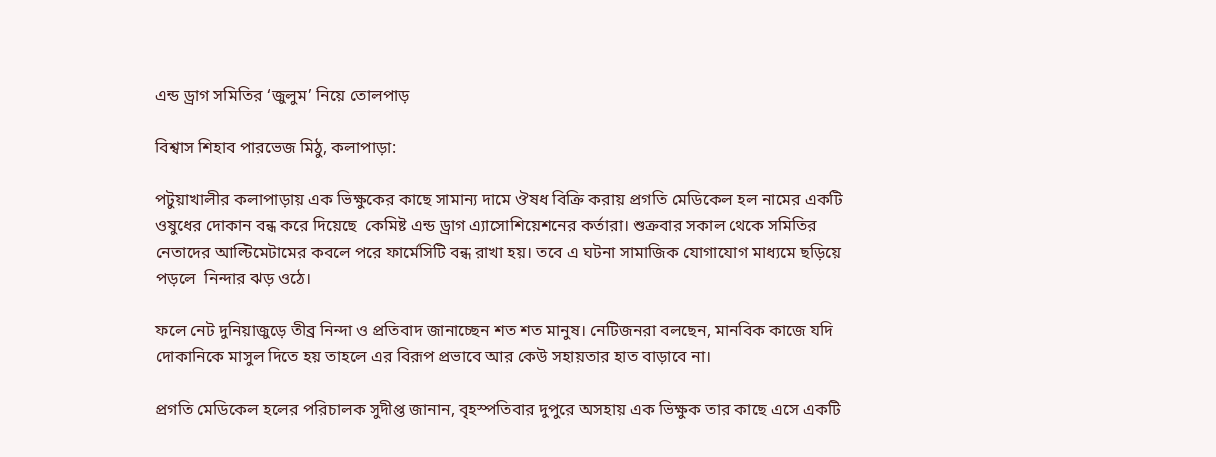এন্ড ড্রাগ সমিতির ‘জুলুম’ নিয়ে তোলপাড়

বিশ্বাস শিহাব পারভেজ মিঠু, কলাপাড়া:

পটুয়াখালীর কলাপাড়ায় এক ভিক্ষুকের কাছে সামান্য দামে ঔষধ বিক্রি করায় প্রগতি মেডিকেল হল নামের একটি ওষুধের দোকান বন্ধ করে দিয়েছে  কেমিষ্ট এন্ড ড্রাগ এ্যাসোশিয়েশনের কর্তারা। শুক্রবার সকাল থেকে সমিতির নেতাদের আল্টিমেটামের কবলে পরে ফার্মেসিটি বন্ধ রাখা হয়। তবে এ ঘটনা সামাজিক যোগাযোগ মাধ্যমে ছড়িয়ে পড়লে  নিন্দার ঝড় ওঠে।

ফলে নেট দুনিয়াজুড়ে তীব্র নিন্দা ও প্রতিবাদ জানাচ্ছেন শত শত মানুষ। নেটিজনরা বলছেন, মানবিক কাজে যদি দোকানিকে মাসুল দিতে হয় তাহলে এর বিরূপ প্রভাবে আর কেউ সহায়তার হাত বাড়াবে না।

প্রগতি মেডিকেল হলের পরিচালক সুদীপ্ত জানান, বৃহস্পতিবার দুপুরে অসহায় এক ভিক্ষুক তার কাছে এসে একটি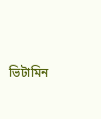ভিটামিন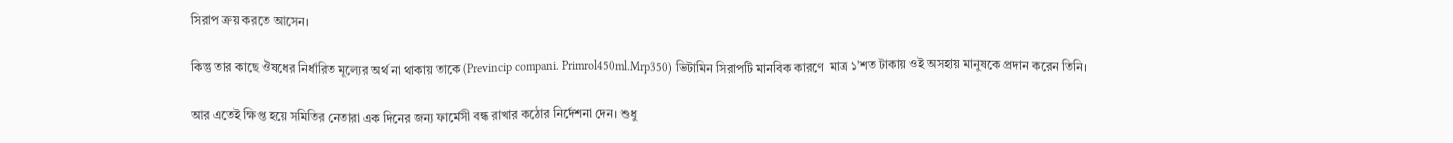সিরাপ ক্রয় করতে আসেন।

কিন্তু তার কাছে ঔষধের নির্ধারিত মূল্যের অর্থ না থাকায় তাকে (Previncip compani. Primrol450ml.Mrp350) ভিটামিন সিরাপটি মানবিক কারণে  মাত্র ১’শত টাকায় ওই অসহায় মানুষকে প্রদান করেন তিনি।

আর এতেই ক্ষিপ্ত হয়ে সমিতির নেতারা এক দিনের জন্য ফার্মেসী বন্ধ রাখার কঠোর নির্দেশনা দেন। শুধু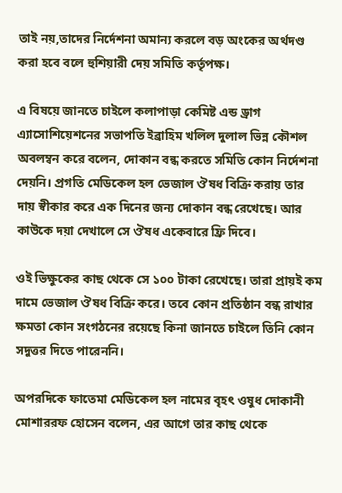তাই নয়,তাদের নির্দেশনা অমান্য করলে বড় অংকের অর্থদণ্ড  করা হবে বলে হুশিয়ারী দেয় সমিতি কর্তৃপক্ষ।

এ বিষয়ে জানতে চাইলে কলাপাড়া কেমিষ্ট এন্ড ড্রাগ এ্যাসোশিয়েশনের সভাপতি ইব্রাহিম খলিল দুলাল ভিন্ন কৌশল অবলম্বন করে বলেন, দোকান বন্ধ করতে সমিতি কোন নির্দেশনা দেয়নি। প্রগতি মেডিকেল হল ভেজাল ঔষধ বিক্রি করায় তার দায় স্বীকার করে এক দিনের জন্য দোকান বন্ধ রেখেছে। আর কাউকে দয়া দেখালে সে ঔষধ একেবারে ফ্রি দিবে।

ওই ভিক্ষুকের কাছ থেকে সে ১০০ টাকা রেখেছে। তারা প্রায়ই কম দামে ভেজাল ঔষধ বিক্রি করে। তবে কোন প্রতিষ্ঠান বন্ধ রাখার ক্ষমতা কোন সংগঠনের রয়েছে কিনা জানতে চাইলে তিনি কোন সদুত্তর দিতে পারেননি।

অপরদিকে ফাতেমা মেডিকেল হল নামের বৃহৎ ওষুধ দোকানী মোশাররফ হোসেন বলেন, এর আগে তার কাছ থেকে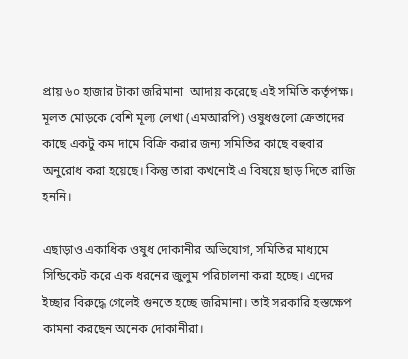প্রায় ৬০ হাজার টাকা জরিমানা  আদায় করেছে এই সমিতি কর্তৃপক্ষ। মূলত মোড়কে বেশি মূল্য লেখা (এমআরপি) ওষুধগুলো ক্রেতাদের কাছে একটু কম দামে বিক্রি করার জন্য সমিতির কাছে বহুবার অনুরোধ করা হয়েছে। কিন্তু তারা কখনোই এ বিষয়ে ছাড় দিতে রাজি হননি।

এছাড়াও একাধিক ওষুধ দোকানীর অভিযোগ, সমিতির মাধ্যমে সিন্ডিকেট করে এক ধরনের জুলুম পরিচালনা করা হচ্ছে। এদের ইচ্ছার বিরুদ্ধে গেলেই গুনতে হচ্ছে জরিমানা। তাই সরকারি হস্তক্ষেপ কামনা করছেন অনেক দোকানীরা।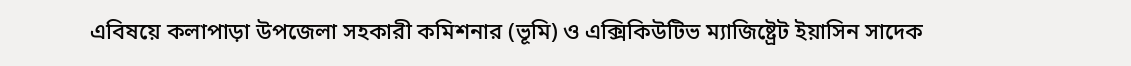এবিষয়ে কলাপাড়া উপজেলা সহকারী কমিশনার (ভূমি) ও এক্সিকিউটিভ ম্যাজিষ্ট্রেট ইয়াসিন সাদেক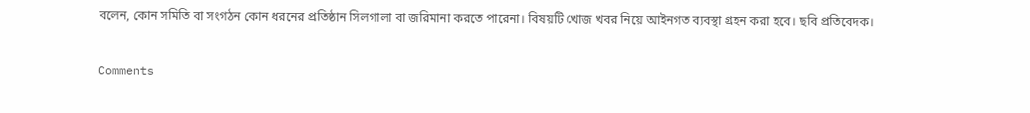বলেন, কোন সমিতি বা সংগঠন কোন ধরনের প্রতিষ্ঠান সিলগালা বা জরিমানা করতে পারেনা। বিষয়টি খোজ খবর নিয়ে আইনগত ব্যবস্থা গ্রহন করা হবে। ছবি প্রতিবেদক।

Comments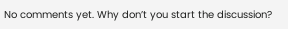No comments yet. Why don’t you start the discussion?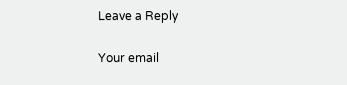Leave a Reply

Your email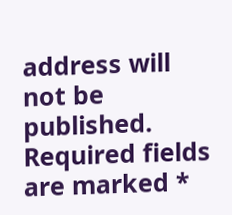address will not be published. Required fields are marked *